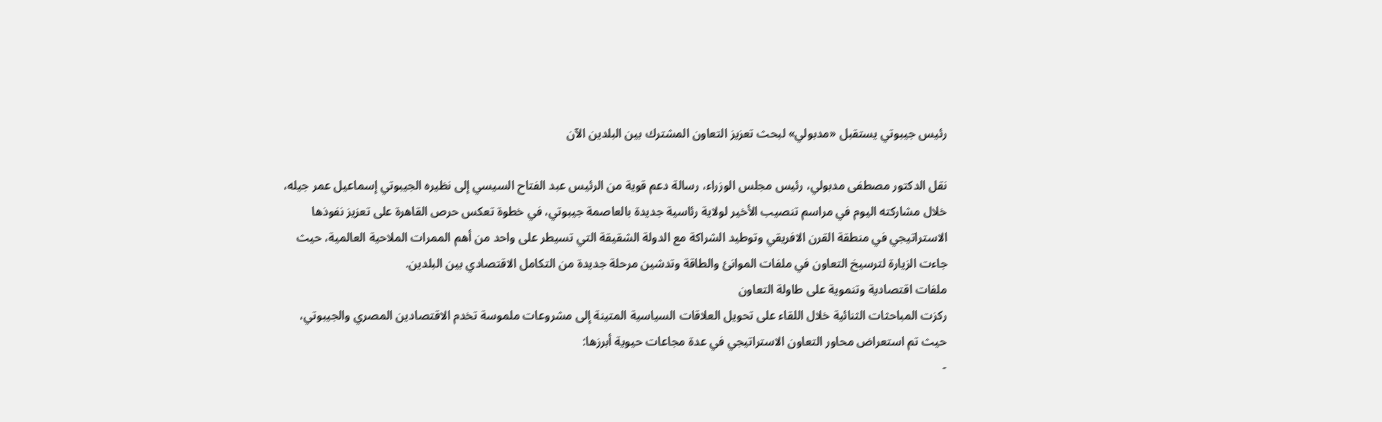رئيس جيبوتي يستقبل «مدبولي» لبحث تعزيز التعاون المشترك بين البلدين الآن

نقل الدكتور مصطفى مدبولي، رئيس مجلس الوزراء، رسالة دعم قوية من الرئيس عبد الفتاح السيسي إلى نظيره الجيبوتي إسماعيل عمر جيله، خلال مشاركته اليوم في مراسم تنصيب الأخير لولاية رئاسية جديدة بالعاصمة جيبوتي، في خطوة تعكس حرص القاهرة على تعزيز نفوذها الاستراتيجي في منطقة القرن الافريقي وتوطيد الشراكة مع الدولة الشقيقة التي تسيطر على واحد من أهم الممرات الملاحية العالمية، حيث جاءت الزيارة لترسيخ التعاون في ملفات الموانئ والطاقة وتدشين مرحلة جديدة من التكامل الاقتصادي بين البلدين.
ملفات اقتصادية وتنموية على طاولة التعاون
ركزت المباحثات الثنائية خلال اللقاء على تحويل العلاقات السياسية المتينة إلى مشروعات ملموسة تخدم الاقتصادين المصري والجيبوتي، حيث تم استعراض محاور التعاون الاستراتيجي في عدة مجاعات حيوية أبرزها:
-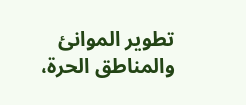تطوير الموانئ والمناطق الحرة،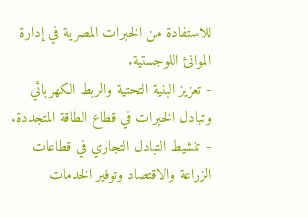للاستفادة من الخبرات المصرية في إدارة الموانئ اللوجستية.
- تعزيز البنية التحتية والربط الكهربائي وتبادل الخبرات في قطاع الطاقة المتجددة.
- تنشيط التبادل التجاري في قطاعات الزراعة والاقتصاد وتوفير الخدمات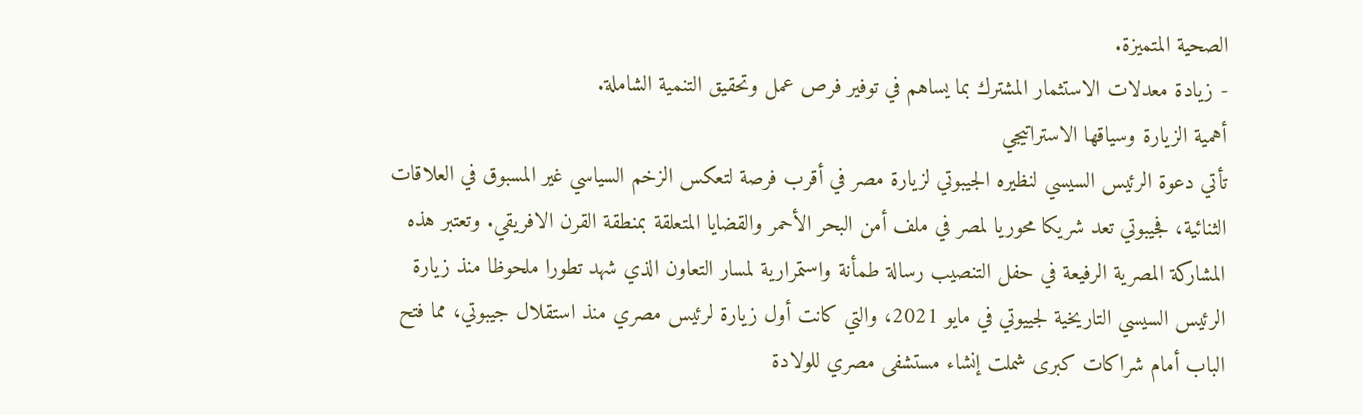الصحية المتميزة.
- زيادة معدلات الاستثمار المشترك بما يساهم في توفير فرص عمل وتحقيق التنمية الشاملة.
أهمية الزيارة وسياقها الاستراتيجي
تأتي دعوة الرئيس السيسي لنظيره الجيبوتي لزيارة مصر في أقرب فرصة لتعكس الزخم السياسي غير المسبوق في العلاقات الثنائية، فجيبوتي تعد شريكا محوريا لمصر في ملف أمن البحر الأحمر والقضايا المتعلقة بمنطقة القرن الافريقي. وتعتبر هذه المشاركة المصرية الرفيعة في حفل التنصيب رسالة طمأنة واستمرارية لمسار التعاون الذي شهد تطورا ملحوظا منذ زيارة الرئيس السيسي التاريخية لجييوتي في مايو 2021، والتي كانت أول زيارة لرئيس مصري منذ استقلال جيبوتي، مما فتح الباب أمام شراكات كبرى شملت إنشاء مستشفى مصري للولادة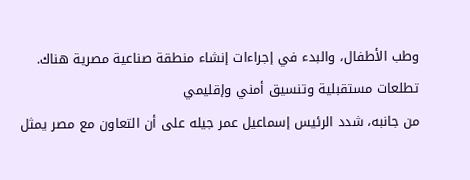وطب الأطفال، والبدء في إجراءات إنشاء منطقة صناعية مصرية هناك.
تطلعات مستقبلية وتنسيق أمني وإقليمي
من جانبه، شدد الرئيس إسماعيل عمر جيله على أن التعاون مع مصر يمثل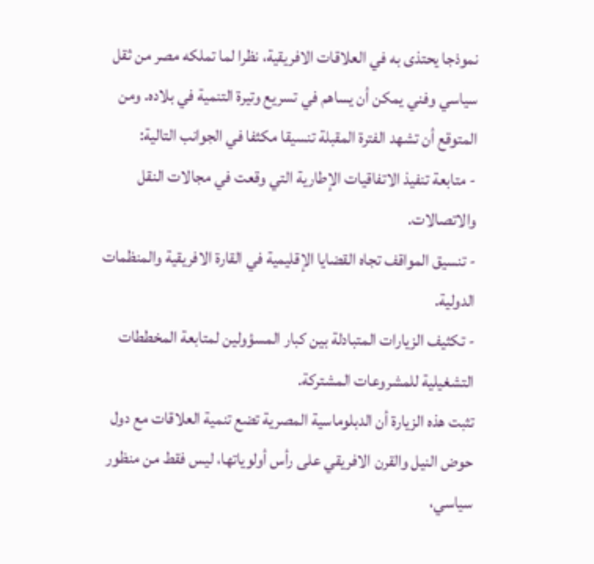نموذجا يحتذى به في العلاقات الافريقية، نظرا لما تملكه مصر من ثقل سياسي وفني يمكن أن يساهم في تسريع وتيرة التنمية في بلاده. ومن المتوقع أن تشهد الفترة المقبلة تنسيقا مكثفا في الجوانب التالية:
- متابعة تنفيذ الاتفاقيات الإطارية التي وقعت في مجالات النقل والاتصالات.
- تنسيق المواقف تجاه القضايا الإقليمية في القارة الافريقية والمنظمات الدولية.
- تكثيف الزيارات المتبادلة بين كبار المسؤولين لمتابعة المخططات التشغيلية للمشروعات المشتركة.
تثبت هذه الزيارة أن الدبلوماسية المصرية تضع تنمية العلاقات مع دول حوض النيل والقرن الافريقي على رأس أولوياتها، ليس فقط من منظور سياسي،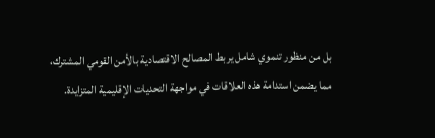بل من منظور تنموي شامل يربط المصالح الاقتصادية بالأمن القومي المشترك، مما يضمن استدامة هذه العلاقات في مواجهة التحديات الإقليمية المتزايدة.